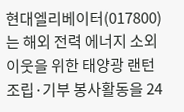현대엘리베이터(017800)는 해외 전력 에너지 소외 이웃을 위한 태양광 랜턴 조립·기부 봉사활동을 24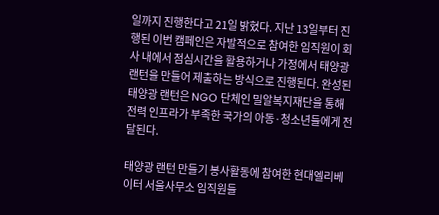일까지 진행한다고 21일 밝혔다. 지난 13일부터 진행된 이번 캠페인은 자발적으로 참여한 임직원이 회사 내에서 점심시간을 활용하거나 가정에서 태양광 랜턴을 만들어 제출하는 방식으로 진행된다. 완성된 태양광 랜턴은 NGO 단체인 밀알복지재단을 통해 전력 인프라가 부족한 국가의 아동·청소년들에게 전달된다.

태양광 랜턴 만들기 봉사활동에 참여한 현대엘리베이터 서울사무소 임직원들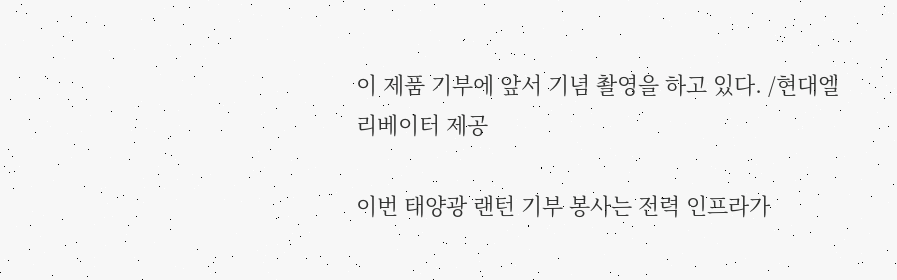이 제품 기부에 앞서 기념 촬영을 하고 있다. /현대엘리베이터 제공

이번 태양광 랜턴 기부 봉사는 전력 인프라가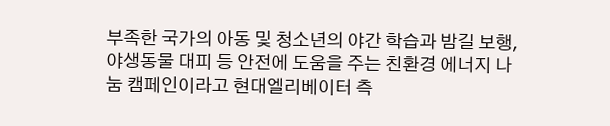부족한 국가의 아동 및 청소년의 야간 학습과 밤길 보행, 야생동물 대피 등 안전에 도움을 주는 친환경 에너지 나눔 캠페인이라고 현대엘리베이터 측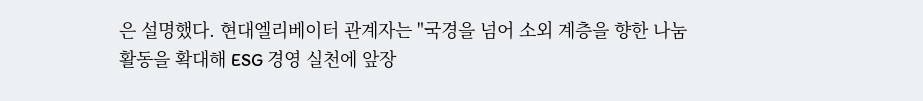은 설명했다. 현대엘리베이터 관계자는 "국경을 넘어 소외 계층을 향한 나눔 활동을 확대해 ESG 경영 실천에 앞장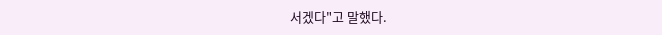서겠다"고 말했다.